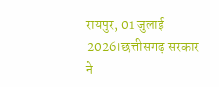रायपुर, 01 जुलाई 2026।छत्तीसगढ़ सरकार ने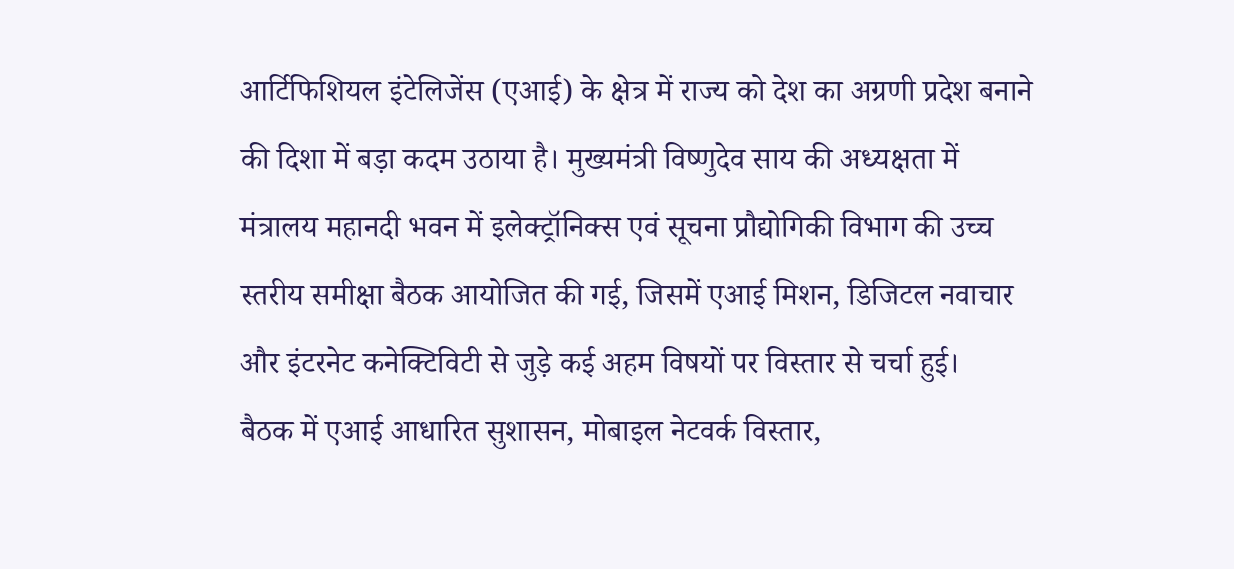आर्टिफिशियल इंटेलिजेंस (एआई) के क्षेत्र में राज्य को देश का अग्रणी प्रदेश बनाने की दिशा में बड़ा कदम उठाया है। मुख्यमंत्री विष्णुदेव साय की अध्यक्षता में मंत्रालय महानदी भवन में इलेक्ट्रॉनिक्स एवं सूचना प्रौद्योगिकी विभाग की उच्च स्तरीय समीक्षा बैठक आयोजित की गई, जिसमें एआई मिशन, डिजिटल नवाचार और इंटरनेट कनेक्टिविटी से जुड़े कई अहम विषयों पर विस्तार से चर्चा हुई।
बैठक में एआई आधारित सुशासन, मोबाइल नेटवर्क विस्तार,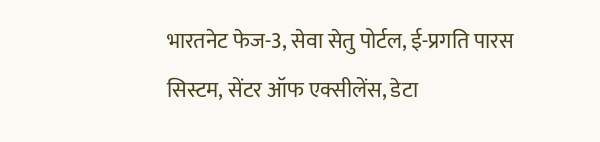भारतनेट फेज-3, सेवा सेतु पोर्टल, ई-प्रगति पारस सिस्टम, सेंटर ऑफ एक्सीलेंस, डेटा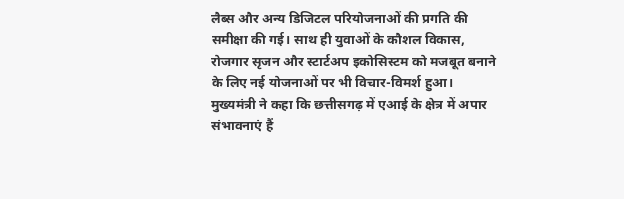लैब्स और अन्य डिजिटल परियोजनाओं की प्रगति की समीक्षा की गई। साथ ही युवाओं के कौशल विकास, रोजगार सृजन और स्टार्टअप इकोसिस्टम को मजबूत बनाने के लिए नई योजनाओं पर भी विचार-विमर्श हुआ।
मुख्यमंत्री ने कहा कि छत्तीसगढ़ में एआई के क्षेत्र में अपार संभावनाएं हैं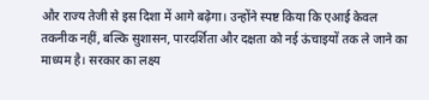और राज्य तेजी से इस दिशा में आगे बढ़ेगा। उन्होंने स्पष्ट किया कि एआई केवल तकनीक नहीं, बल्कि सुशासन, पारदर्शिता और दक्षता को नई ऊंचाइयों तक ले जाने का माध्यम है। सरकार का लक्ष्य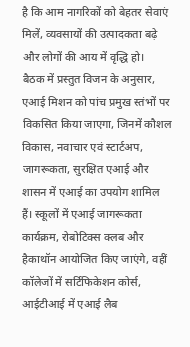है कि आम नागरिकों को बेहतर सेवाएं मिलें, व्यवसायों की उत्पादकता बढ़े और लोगों की आय में वृद्धि हो।
बैठक में प्रस्तुत विजन के अनुसार, एआई मिशन को पांच प्रमुख स्तंभों पर विकसित किया जाएगा, जिनमें कौशल विकास, नवाचार एवं स्टार्टअप, जागरूकता, सुरक्षित एआई और शासन में एआई का उपयोग शामिल हैं। स्कूलों में एआई जागरूकता कार्यक्रम, रोबोटिक्स क्लब और हैकाथॉन आयोजित किए जाएंगे, वहीं कॉलेजों में सर्टिफिकेशन कोर्स, आईटीआई में एआई लैब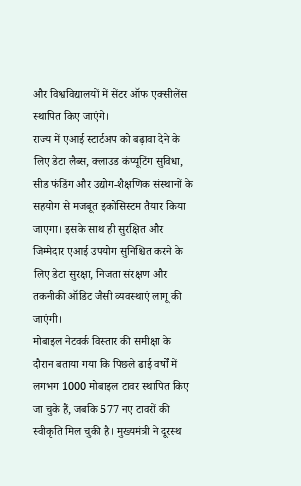और विश्वविद्यालयों में सेंटर ऑफ एक्सीलेंस स्थापित किए जाएंगे।
राज्य में एआई स्टार्टअप को बढ़ावा देने के लिए डेटा लैब्स, क्लाउड कंप्यूटिंग सुविधा, सीड फंडिंग और उद्योग-शैक्षणिक संस्थानों के सहयोग से मजबूत इकोसिस्टम तैयार किया जाएगा। इसके साथ ही सुरक्षित और जिम्मेदार एआई उपयोग सुनिश्चित करने के लिए डेटा सुरक्षा, निजता संरक्षण और तकनीकी ऑडिट जैसी व्यवस्थाएं लागू की जाएंगी।
मोबाइल नेटवर्क विस्तार की समीक्षा के दौरान बताया गया कि पिछले ढाई वर्षों में लगभग 1000 मोबाइल टावर स्थापित किए जा चुके हैं, जबकि 577 नए टावरों की स्वीकृति मिल चुकी है। मुख्यमंत्री ने दूरस्थ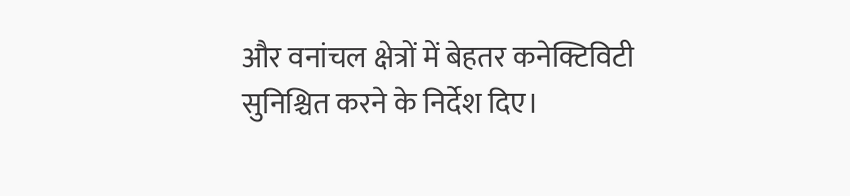और वनांचल क्षेत्रों में बेहतर कनेक्टिविटी सुनिश्चित करने के निर्देश दिए।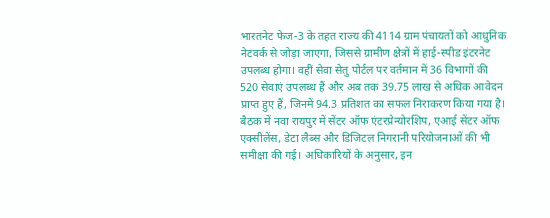भारतनेट फेज-3 के तहत राज्य की 4114 ग्राम पंचायतों को आधुनिक नेटवर्क से जोड़ा जाएगा, जिससे ग्रामीण क्षेत्रों में हाई-स्पीड इंटरनेट उपलब्ध होगा। वहीं सेवा सेतु पोर्टल पर वर्तमान में 36 विभागों की 520 सेवाएं उपलब्ध हैं और अब तक 39.75 लाख से अधिक आवेदन प्राप्त हुए हैं, जिनमें 94.3 प्रतिशत का सफल निराकरण किया गया है।
बैठक में नवा रायपुर में सेंटर ऑफ एंटरप्रेन्योरशिप, एआई सेंटर ऑफ एक्सीलेंस, डेटा लैब्स और डिजिटल निगरानी परियोजनाओं की भी समीक्षा की गई। अधिकारियों के अनुसार, इन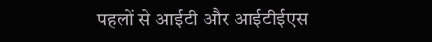पहलों से आईटी और आईटीईएस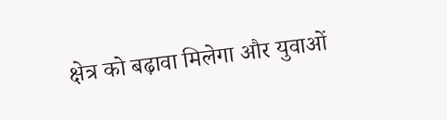क्षेत्र को बढ़ावा मिलेगा और युवाओं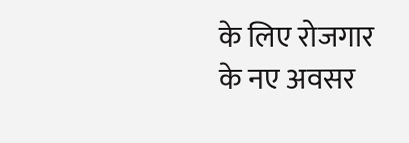के लिए रोजगार के नए अवसर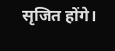सृजित होंगे।